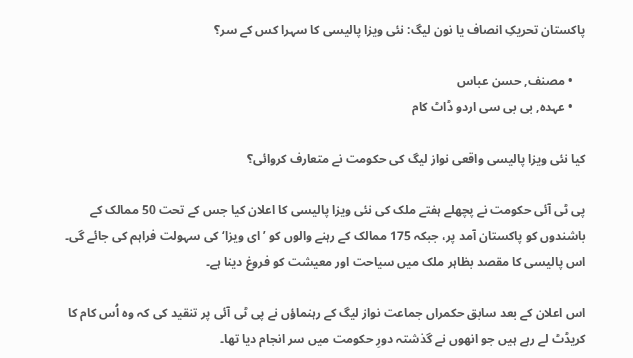پاکستان تحریکِ انصاف یا نون لیگ: نئی ویزا پالیسی کا سہرا کس کے سر؟

    • مصنف, حسن عباس
    • عہدہ, بی بی سی اردو ڈاٹ کام

کیا نئی ویزا پالیسی واقعی نواز لیگ کی حکومت نے متعارف کروائی؟

پی ٹی آئی حکومت نے پچھلے ہفتے ملک کی نئی ویزا پالیسی کا اعلان کیا جس کے تحت 50 ممالک کے باشندوں کو پاکستان آمد پر، جبکہ 175 ممالک کے رہنے والوں کو ’ای ویزا‘ کی سہولت فراہم کی جائے گی۔ اس پالیسی کا مقصد بظاہر ملک میں سیاحت اور معیشت کو فروغ دینا ہے۔

اس اعلان کے بعد سابق حکمراں جماعت نواز لیگ کے رہنماؤں نے پی ٹی آئی پر تنقید کی کہ وہ اُس کام کا کریڈٹ لے رہے ہیں جو انھوں نے گذشتہ دورِ حکومت میں سر انجام دیا تھا۔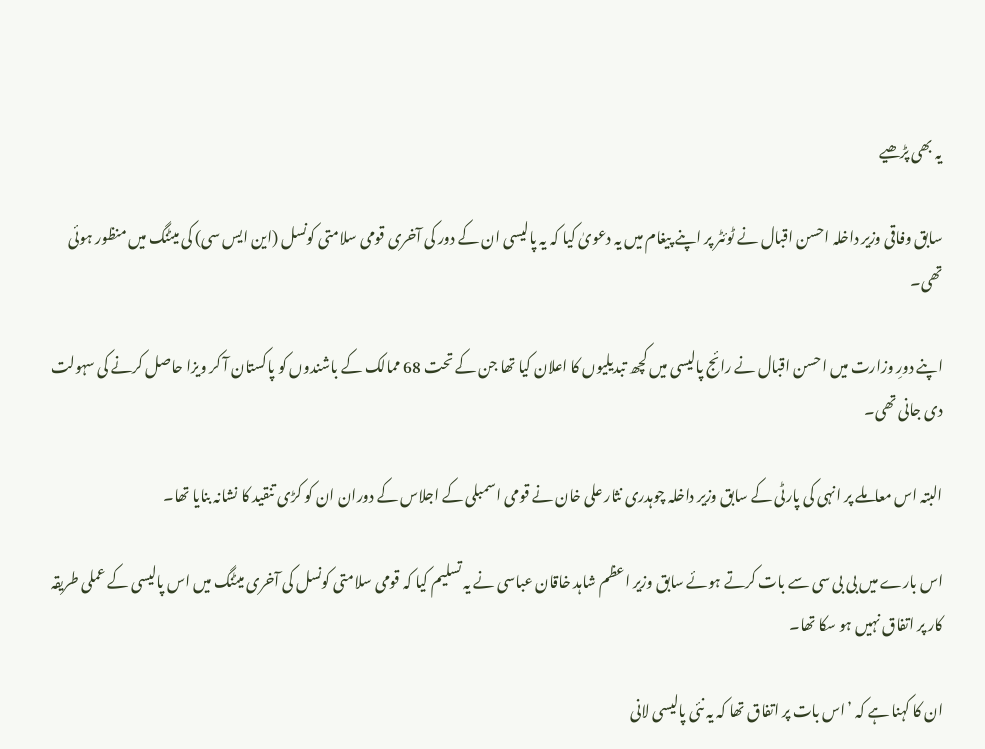یہ بھی پڑھیے

سابق وفاقی وزیر داخلہ احسن اقبال نے ٹوئٹر پر اپنے پیغام میں یہ دعویٰ کیا کہ یہ پالیسی ان کے دور کی آخری قومی سلامتی کونسل (این ایس سی) کی میٹنگ میں منظور ہوئی تھی۔

اپنے دورِ وزارت میں احسن اقبال نے رائج پالیسی میں کچھ تبدیلیوں کا اعلان کیا تھا جن کے تحت 68 ممالک کے باشندوں کو پاکستان آ کر ویزا حاصل کرنے کی سہولت دی جانی تھی۔

البتہ اس معاملے پر انہی کی پارٹی کے سابق وزیر داخلہ چوہدری نثار علی خان نے قومی اسمبلی کے اجلاس کے دوران ان کو کڑی تنقید کا نشانہ بنایا تھا۔

اس بارے میں بی بی سی سے بات کرتے ہوئے سابق وزیر اعظم شاہد خاقان عباسی نے یہ تسلیم کیا کہ قومی سلامتی کونسل کی آخری میٹنگ میں اس پالیسی کے عملی طریقہ کار پر اتفاق نہیں ہو سکا تھا۔

ان کا کہنا ہے کہ ’اس بات پر اتفاق تھا کہ یہ نئی پالیسی لانی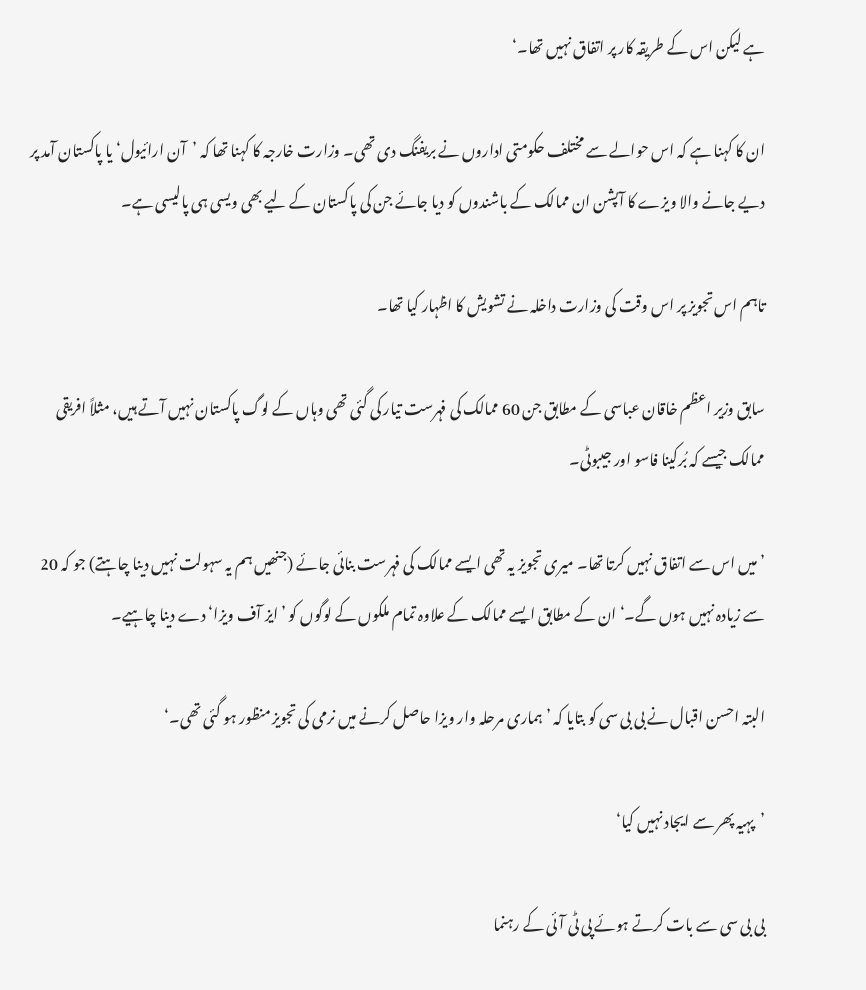ہے لیکن اس کے طریقہ کار پر اتفاق نہیں تھا۔‘

ان کا کہنا ہے کہ اس حوالے سے مختلف حکومتی اداروں نے بریفنگ دی تھی۔ وزارت خارجہ کا کہنا تھا کہ ’آن ارائیول‘ یا پاکستان آمد پر دیے جانے والا ویزے کا آپشن ان ممالک کے باشندوں کو دیا جائے جن کی پاکستان کے لیے بھی ویسی ہی پالیسی ہے۔

تاہم اس تجویز پر اس وقت کی وزارت داخلہ نے تشویش کا اظہار کیا تھا۔

سابق وزیر اعظم خاقان عباسی کے مطابق جن 60 ممالک کی فہرست تیار کی گئی تھی وہاں کے لوگ پاکستان نہیں آتے ہیں، مثلاً افریقی ممالک جیسے کہ بُرکینا فاسو اور جیبوٹی۔

’میں اس سے اتفاق نہیں کرتا تھا۔ میری تجویز یہ تھی ایسے ممالک کی فہرست بنائی جائے (جنھیں ہم یہ سہولت نہیں دینا چاہتے) جو کہ 20 سے زیادہ نہیں ہوں گے۔‘ ان کے مطابق ایسے ممالک کے علاوہ تمام ملکوں کے لوگوں کو ’ایز آف ویزا‘ دے دینا چاہیے۔

البتہ احسن اقبال نے بی بی سی کو بتایا کہ ’ہماری مرحلہ وار ویزا حاصل کرنے میں نرمی کی تجویز منظور ہو گئی تھی۔‘

’پہیہ پھر سے ایجاد نہیں کیا‘

بی بی سی سے بات کرتے ہوئے پی ٹی آئی کے رہنما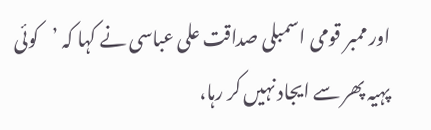اور ممبر قومی اسمبلی صداقت علی عباسی نے کہا کہ ’کوئی پہیہ پھر سے ایجاد نہیں کر رہا،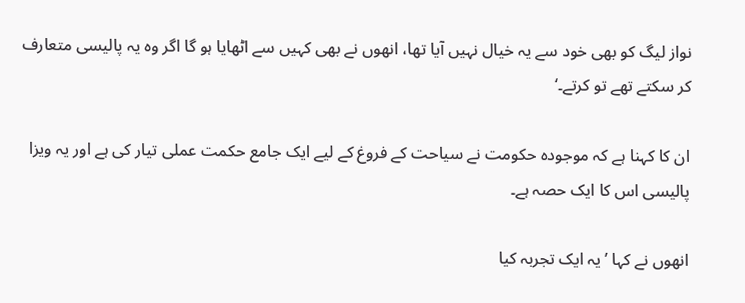نواز لیگ کو بھی خود سے یہ خیال نہیں آیا تھا، انھوں نے بھی کہیں سے اٹھایا ہو گا اگر وہ یہ پالیسی متعارف کر سکتے تھے تو کرتے۔‘

ان کا کہنا ہے کہ موجودہ حکومت نے سیاحت کے فروغ کے لیے ایک جامع حکمت عملی تیار کی ہے اور یہ ویزا پالیسی اس کا ایک حصہ ہے۔

انھوں نے کہا ’یہ ایک تجربہ کیا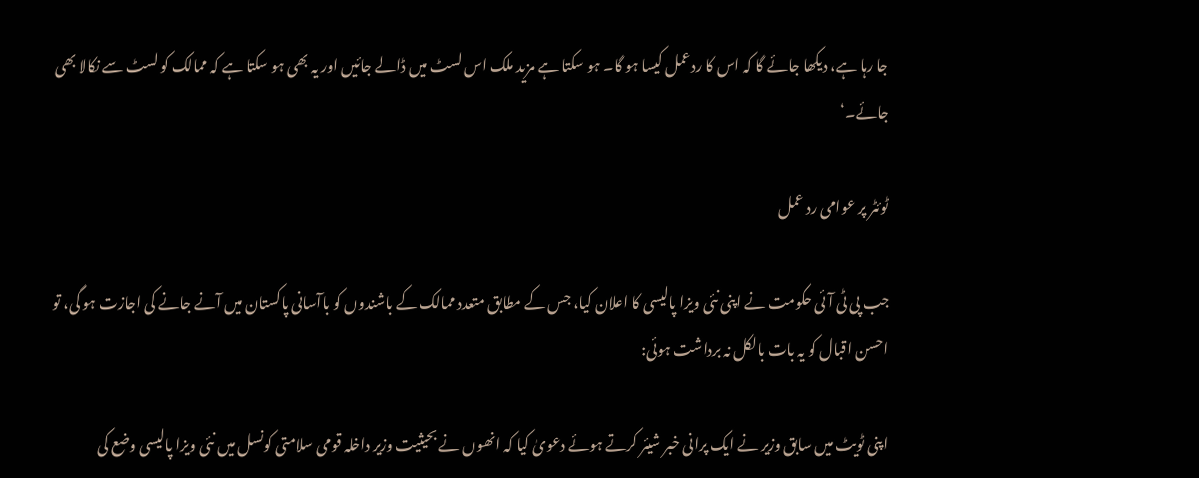جا رہا ہے، دیکھا جائے گا کہ اس کا ردعمل کیسا ہو گا۔ ہو سکتا ہے مزید ملک اس لسٹ میں ڈالے جائیں اور یہ بھی ہو سکتا ہے کہ ممالک کو لسٹ سے نکالا بھی جائے۔‘

ٹوئٹر پر عوامی رد عمل

جب پی ٹی آئی حکومت نے اپنی نئی ویزا پالیسی کا اعلان کیا، جس کے مطابق متعدد ممالک کے باشندوں کو باآسانی پاکستان میں آنے جانے کی اجازت ہو گی، تو احسن اقبال کو یہ بات بالکل نہ برداشت ہوئی:

اپنی ٹویٹ میں سابق وزیر نے ایک پرانی خبر شیئر کرتے ہوئے دعویٰ کیا کہ انھوں نے بحیثیت وزیر داخلہ قومی سلامتی کونسل میں نئی ویزا پالیسی وضع کی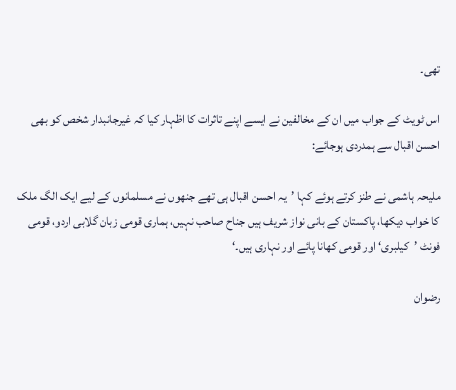تھی۔

اس ٹویٹ کے جواب میں ان کے مخالفین نے ایسے اپنے تاثرات کا اظہار کیا کہ غیرجانبدار شخص کو بھی احسن اقبال سے ہمدردی ہوجائے:

ملیحہ ہاشمی نے طنز کرتے ہوئے کہا ’یہ احسن اقبال ہی تھے جنھوں نے مسلمانوں کے لیے ایک الگ ملک کا خواب دیکھا، پاکستان کے بانی نواز شریف ہیں جناح صاحب نہیں، ہماری قومی زبان گلابی اردو، قومی فونٹ ’کیلبری‘ اور قومی کھانا پائے اور نہاری ہیں۔‘

رضوان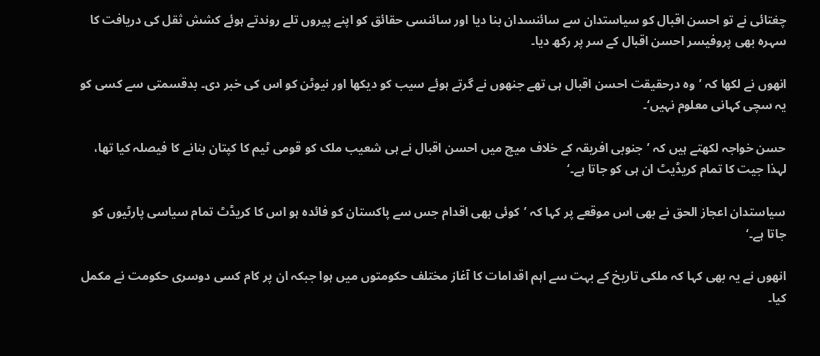چغتائی نے تو احسن اقبال کو سیاستدان سے سائنسدان بنا دیا اور سائنسی حقائق کو اپنے پیروں تلے روندتے ہوئے کشش ثقل کی دریافت کا سہرہ بھی پروفیسر احسن اقبال کے سر پر رکھ دیا۔

انھوں نے لکھا کہ ’وہ درحقیقت احسن اقبال ہی تھے جنھوں نے گرتے ہوئے سیب کو دیکھا اور نیوٹن کو اس کی خبر دی۔ بدقسمتی سے کسی کو یہ سچی کہانی معلوم نہیں‘۔

حسن خواجہ لکھتے ہیں کہ ’جنوبی افریقہ کے خلاف میچ میں احسن اقبال نے ہی شعیب ملک کو قومی ٹیم کا کپتان بنانے کا فیصلہ کیا تھا، لہذا جیت کا تمام کریڈیٹ ان ہی کو جاتا ہے۔‘

سیاستدان اعجاز الحق نے بھی اس موقعے پر کہا کہ ’کوئی بھی اقدام جس سے پاکستان کو فائدہ ہو اس کا کریڈٹ تمام سیاسی پارٹیوں کو جاتا ہے۔‘

انھوں نے یہ بھی کہا کہ ملکی تاریخ کے بہت سے اہم اقدامات کا آغاز مختلف حکومتوں میں ہوا جبکہ ان پر کام کسی دوسری حکومت نے مکمل کیا۔